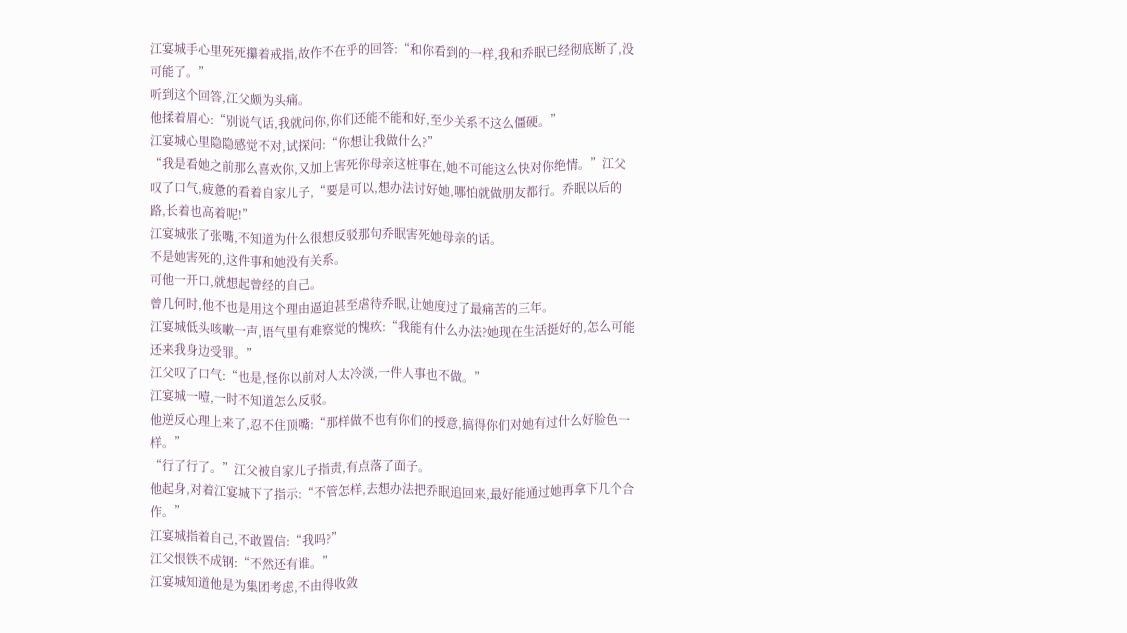江宴城手心里死死攥着戒指,故作不在乎的回答:“和你看到的一样,我和乔眠已经彻底断了,没可能了。”
听到这个回答,江父颇为头痛。
他揉着眉心:“别说气话,我就问你,你们还能不能和好,至少关系不这么僵硬。”
江宴城心里隐隐感觉不对,试探问:“你想让我做什么?”
“我是看她之前那么喜欢你,又加上害死你母亲这桩事在,她不可能这么快对你绝情。”江父叹了口气,疲惫的看着自家儿子,“要是可以,想办法讨好她,哪怕就做朋友都行。乔眠以后的路,长着也高着呢!”
江宴城张了张嘴,不知道为什么很想反驳那句乔眠害死她母亲的话。
不是她害死的,这件事和她没有关系。
可他一开口,就想起曾经的自己。
曾几何时,他不也是用这个理由逼迫甚至虐待乔眠,让她度过了最痛苦的三年。
江宴城低头咳嗽一声,语气里有难察觉的愧疚:“我能有什么办法?她现在生活挺好的,怎么可能还来我身边受罪。”
江父叹了口气:“也是,怪你以前对人太冷淡,一件人事也不做。”
江宴城一噎,一时不知道怎么反驳。
他逆反心理上来了,忍不住顶嘴:“那样做不也有你们的授意,搞得你们对她有过什么好脸色一样。”
“行了行了。”江父被自家儿子指责,有点落了面子。
他起身,对着江宴城下了指示:“不管怎样,去想办法把乔眠追回来,最好能通过她再拿下几个合作。”
江宴城指着自己,不敢置信:“我吗?”
江父恨铁不成钢:“不然还有谁。”
江宴城知道他是为集团考虑,不由得收敛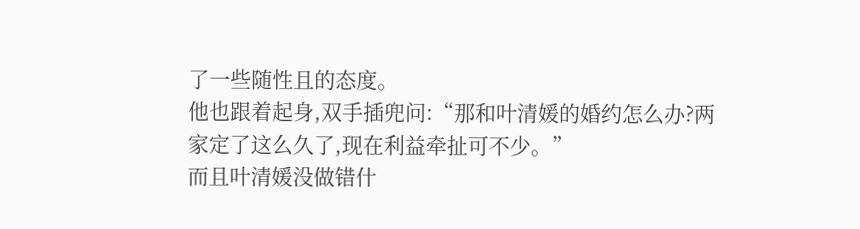了一些随性且的态度。
他也跟着起身,双手插兜问:“那和叶清媛的婚约怎么办?两家定了这么久了,现在利益牵扯可不少。”
而且叶清媛没做错什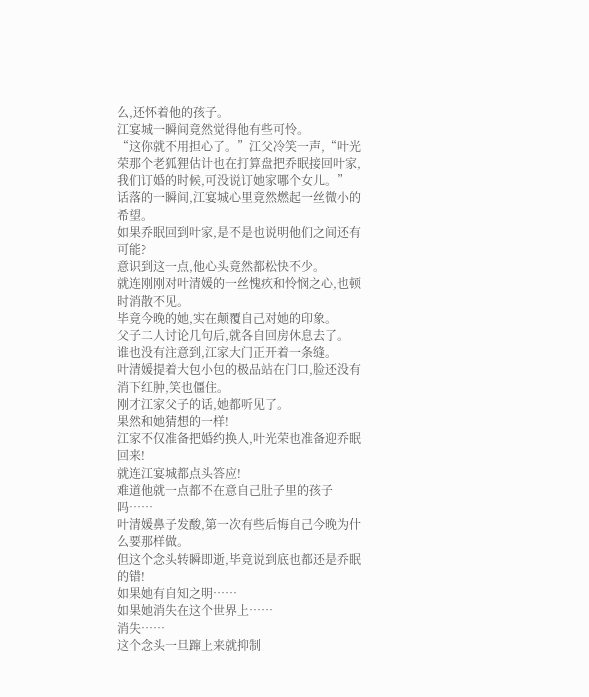么,还怀着他的孩子。
江宴城一瞬间竟然觉得他有些可怜。
“这你就不用担心了。”江父冷笑一声,“叶光荣那个老狐狸估计也在打算盘把乔眠接回叶家,我们订婚的时候,可没说订她家哪个女儿。”
话落的一瞬间,江宴城心里竟然燃起一丝微小的希望。
如果乔眠回到叶家,是不是也说明他们之间还有可能?
意识到这一点,他心头竟然都松快不少。
就连刚刚对叶清媛的一丝愧疚和怜悯之心,也顿时消散不见。
毕竟今晚的她,实在颠覆自己对她的印象。
父子二人讨论几句后,就各自回房休息去了。
谁也没有注意到,江家大门正开着一条缝。
叶清媛提着大包小包的极品站在门口,脸还没有消下红肿,笑也僵住。
刚才江家父子的话,她都听见了。
果然和她猜想的一样!
江家不仅准备把婚约换人,叶光荣也准备迎乔眠回来!
就连江宴城都点头答应!
难道他就一点都不在意自己肚子里的孩子吗……
叶清媛鼻子发酸,第一次有些后悔自己今晚为什么要那样做。
但这个念头转瞬即逝,毕竟说到底也都还是乔眠的错!
如果她有自知之明……
如果她消失在这个世界上……
消失……
这个念头一旦蹿上来就抑制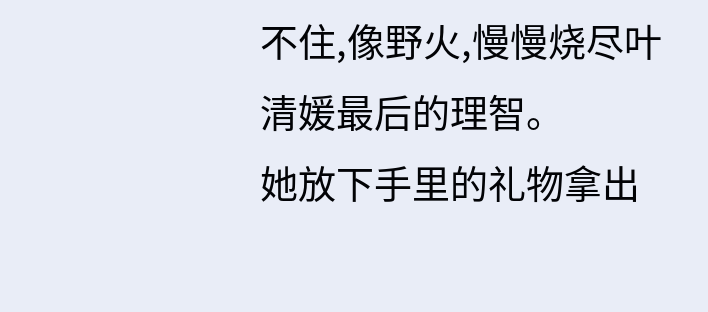不住,像野火,慢慢烧尽叶清媛最后的理智。
她放下手里的礼物拿出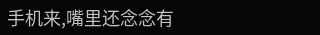手机来,嘴里还念念有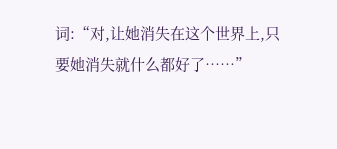词:“对,让她消失在这个世界上,只要她消失就什么都好了……”